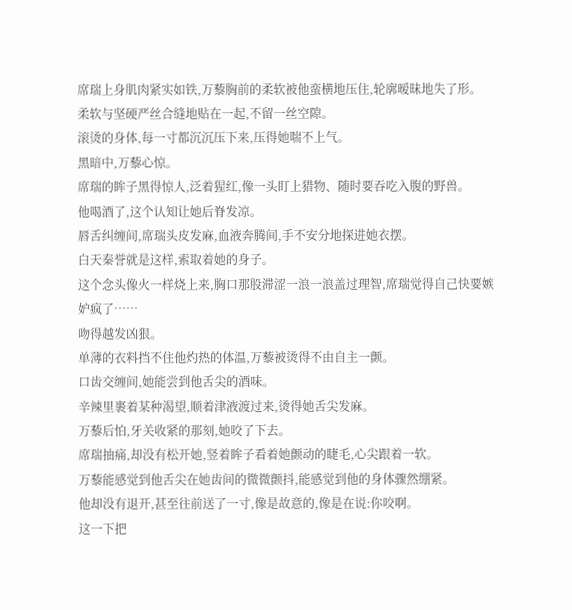席瑞上身肌肉紧实如铁,万藜胸前的柔软被他蛮横地压住,轮廓暧昧地失了形。
柔软与坚硬严丝合缝地贴在一起,不留一丝空隙。
滚烫的身体,每一寸都沉沉压下来,压得她喘不上气。
黑暗中,万藜心惊。
席瑞的眸子黑得惊人,泛着猩红,像一头盯上猎物、随时要吞吃入腹的野兽。
他喝酒了,这个认知让她后脊发凉。
唇舌纠缠间,席瑞头皮发麻,血液奔腾间,手不安分地探进她衣摆。
白天秦誉就是这样,索取着她的身子。
这个念头像火一样烧上来,胸口那股滞涩一浪一浪盖过理智,席瑞觉得自己快要嫉妒疯了……
吻得越发凶狠。
单薄的衣料挡不住他灼热的体温,万藜被烫得不由自主一颤。
口齿交缠间,她能尝到他舌尖的酒味。
辛辣里裹着某种渴望,顺着津液渡过来,烫得她舌尖发麻。
万藜后怕,牙关收紧的那刻,她咬了下去。
席瑞抽痛,却没有松开她,竖着眸子看着她颤动的睫毛,心尖跟着一软。
万藜能感觉到他舌尖在她齿间的微微颤抖,能感觉到他的身体骤然绷紧。
他却没有退开,甚至往前送了一寸,像是故意的,像是在说:你咬啊。
这一下把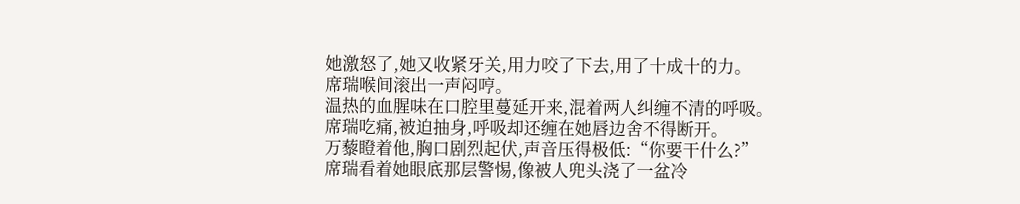她激怒了,她又收紧牙关,用力咬了下去,用了十成十的力。
席瑞喉间滚出一声闷哼。
温热的血腥味在口腔里蔓延开来,混着两人纠缠不清的呼吸。
席瑞吃痛,被迫抽身,呼吸却还缠在她唇边舍不得断开。
万藜瞪着他,胸口剧烈起伏,声音压得极低:“你要干什么?”
席瑞看着她眼底那层警惕,像被人兜头浇了一盆冷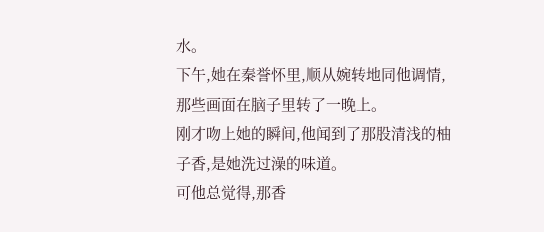水。
下午,她在秦誉怀里,顺从婉转地同他调情,那些画面在脑子里转了一晚上。
刚才吻上她的瞬间,他闻到了那股清浅的柚子香,是她洗过澡的味道。
可他总觉得,那香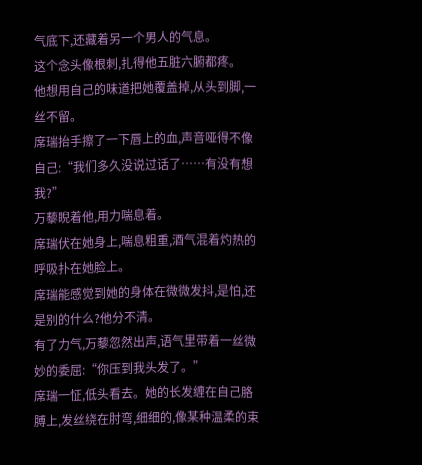气底下,还藏着另一个男人的气息。
这个念头像根刺,扎得他五脏六腑都疼。
他想用自己的味道把她覆盖掉,从头到脚,一丝不留。
席瑞抬手擦了一下唇上的血,声音哑得不像自己:“我们多久没说过话了……有没有想我?”
万藜睨着他,用力喘息着。
席瑞伏在她身上,喘息粗重,酒气混着灼热的呼吸扑在她脸上。
席瑞能感觉到她的身体在微微发抖,是怕,还是别的什么?他分不清。
有了力气,万藜忽然出声,语气里带着一丝微妙的委屈:“你压到我头发了。”
席瑞一怔,低头看去。她的长发缠在自己胳膊上,发丝绕在肘弯,细细的,像某种温柔的束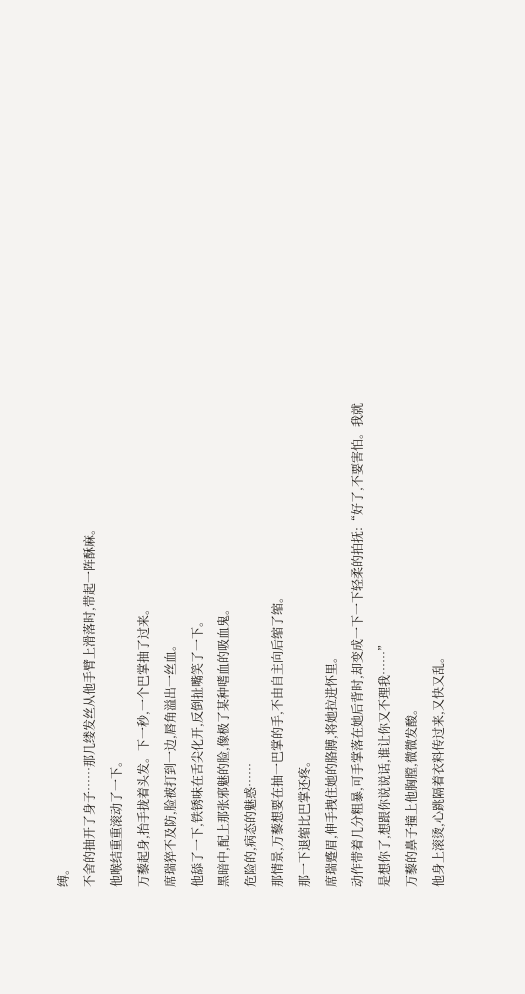缚。
不舍的抽开了身子……那几缕发丝从他手臂上滑落时,带起一阵酥麻。
他喉结重重滚动了一下。
万藜起身,抬手拢着头发。下一秒,一个巴掌抽了过来。
席瑞猝不及防,脸被打到一边,唇角溢出一丝血。
他舔了一下,铁锈味在舌尖化开,反倒扯嘴笑了一下。
黑暗中,配上那张邪魅的脸,像极了某种嗜血的吸血鬼。
危险的,病态的魅惑……
那情景,万藜想要在抽一巴掌的手,不由自主向后缩了缩。
那一下退缩比巴掌还疼。
席瑞蹙眉,伸手拽住她的胳膊,将她拉进怀里。
动作带着几分粗暴,可手掌落在她后背时,却变成一下一下轻柔的拍抚:“好了,不要害怕。我就是想你了,想跟你说说话,谁让你又不理我……”
万藜的鼻子撞上他胸膛,微微发酸。
他身上滚烫,心跳隔着衣料传过来,又快又乱。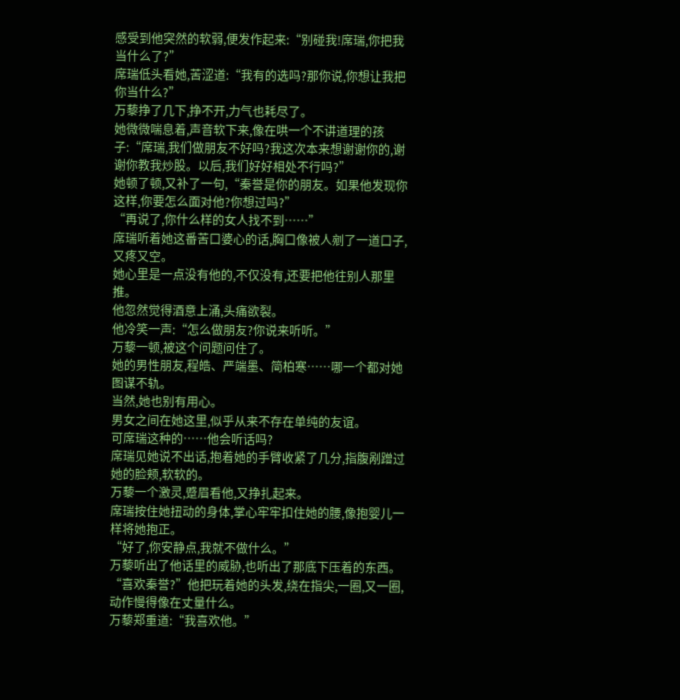感受到他突然的软弱,便发作起来:“别碰我!席瑞,你把我当什么了?”
席瑞低头看她,苦涩道:“我有的选吗?那你说,你想让我把你当什么?”
万藜挣了几下,挣不开,力气也耗尽了。
她微微喘息着,声音软下来,像在哄一个不讲道理的孩子:“席瑞,我们做朋友不好吗?我这次本来想谢谢你的,谢谢你教我炒股。以后,我们好好相处不行吗?”
她顿了顿,又补了一句,“秦誉是你的朋友。如果他发现你这样,你要怎么面对他?你想过吗?”
“再说了,你什么样的女人找不到……”
席瑞听着她这番苦口婆心的话,胸口像被人剜了一道口子,又疼又空。
她心里是一点没有他的,不仅没有,还要把他往别人那里推。
他忽然觉得酒意上涌,头痛欲裂。
他冷笑一声:“怎么做朋友?你说来听听。”
万藜一顿,被这个问题问住了。
她的男性朋友,程皓、严端墨、简柏寒……哪一个都对她图谋不轨。
当然,她也别有用心。
男女之间在她这里,似乎从来不存在单纯的友谊。
可席瑞这种的……他会听话吗?
席瑞见她说不出话,抱着她的手臂收紧了几分,指腹剐蹭过她的脸颊,软软的。
万藜一个激灵,蹙眉看他,又挣扎起来。
席瑞按住她扭动的身体,掌心牢牢扣住她的腰,像抱婴儿一样将她抱正。
“好了,你安静点,我就不做什么。”
万藜听出了他话里的威胁,也听出了那底下压着的东西。
“喜欢秦誉?”他把玩着她的头发,绕在指尖,一圈,又一圈,动作慢得像在丈量什么。
万藜郑重道:“我喜欢他。”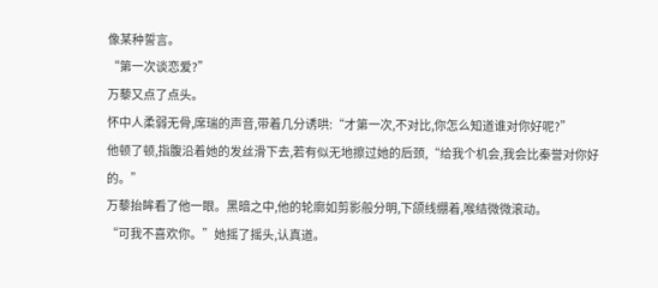像某种誓言。
“第一次谈恋爱?”
万藜又点了点头。
怀中人柔弱无骨,席瑞的声音,带着几分诱哄:“才第一次,不对比,你怎么知道谁对你好呢?”
他顿了顿,指腹沿着她的发丝滑下去,若有似无地擦过她的后颈,“给我个机会,我会比秦誉对你好的。”
万藜抬眸看了他一眼。黑暗之中,他的轮廓如剪影般分明,下颌线绷着,喉结微微滚动。
“可我不喜欢你。”她摇了摇头,认真道。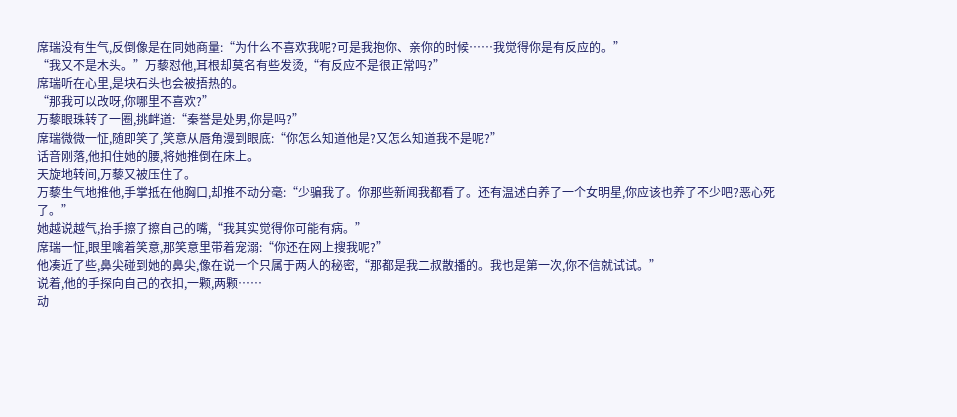席瑞没有生气,反倒像是在同她商量:“为什么不喜欢我呢?可是我抱你、亲你的时候……我觉得你是有反应的。”
“我又不是木头。”万藜怼他,耳根却莫名有些发烫,“有反应不是很正常吗?”
席瑞听在心里,是块石头也会被捂热的。
“那我可以改呀,你哪里不喜欢?”
万藜眼珠转了一圈,挑衅道:“秦誉是处男,你是吗?”
席瑞微微一怔,随即笑了,笑意从唇角漫到眼底:“你怎么知道他是?又怎么知道我不是呢?”
话音刚落,他扣住她的腰,将她推倒在床上。
天旋地转间,万藜又被压住了。
万藜生气地推他,手掌抵在他胸口,却推不动分毫:“少骗我了。你那些新闻我都看了。还有温述白养了一个女明星,你应该也养了不少吧?恶心死了。”
她越说越气,抬手擦了擦自己的嘴,“我其实觉得你可能有病。”
席瑞一怔,眼里噙着笑意,那笑意里带着宠溺:“你还在网上搜我呢?”
他凑近了些,鼻尖碰到她的鼻尖,像在说一个只属于两人的秘密,“那都是我二叔散播的。我也是第一次,你不信就试试。”
说着,他的手探向自己的衣扣,一颗,两颗……
动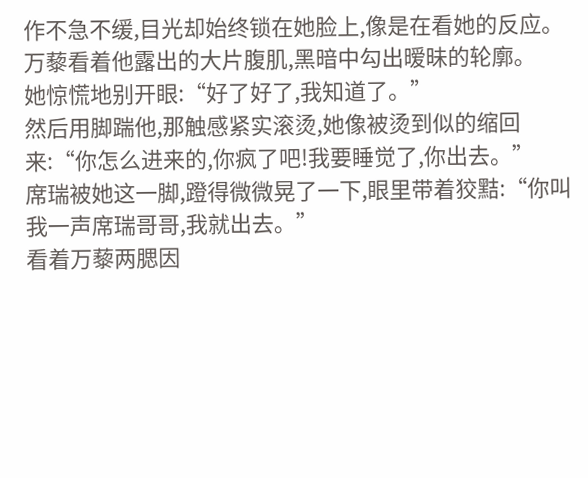作不急不缓,目光却始终锁在她脸上,像是在看她的反应。
万藜看着他露出的大片腹肌,黑暗中勾出暧昧的轮廓。
她惊慌地别开眼:“好了好了,我知道了。”
然后用脚踹他,那触感紧实滚烫,她像被烫到似的缩回来:“你怎么进来的,你疯了吧!我要睡觉了,你出去。”
席瑞被她这一脚,蹬得微微晃了一下,眼里带着狡黠:“你叫我一声席瑞哥哥,我就出去。”
看着万藜两腮因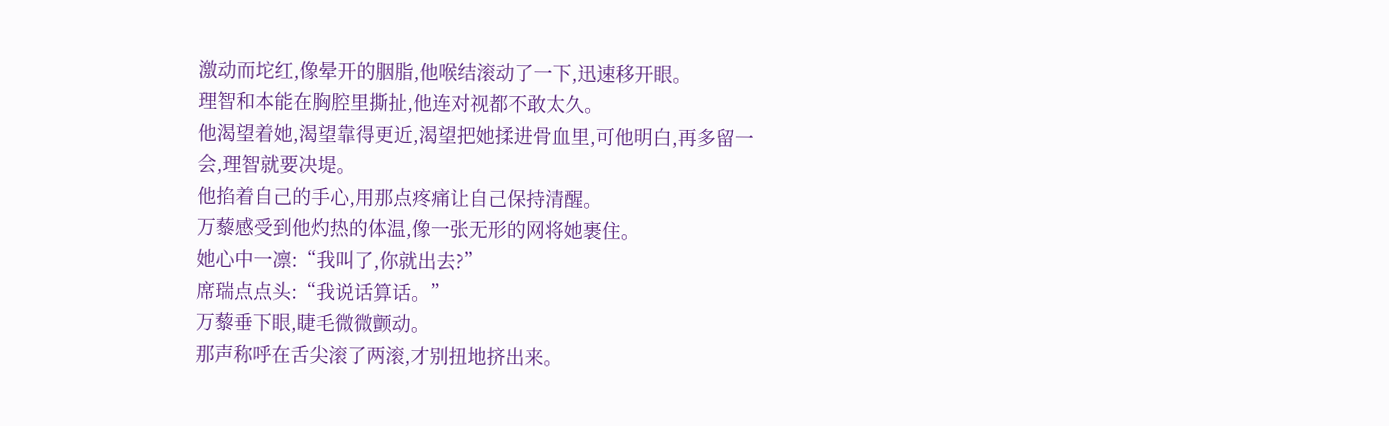激动而坨红,像晕开的胭脂,他喉结滚动了一下,迅速移开眼。
理智和本能在胸腔里撕扯,他连对视都不敢太久。
他渴望着她,渴望靠得更近,渴望把她揉进骨血里,可他明白,再多留一会,理智就要决堤。
他掐着自己的手心,用那点疼痛让自己保持清醒。
万藜感受到他灼热的体温,像一张无形的网将她裹住。
她心中一凛:“我叫了,你就出去?”
席瑞点点头:“我说话算话。”
万藜垂下眼,睫毛微微颤动。
那声称呼在舌尖滚了两滚,才别扭地挤出来。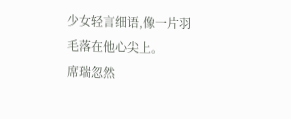少女轻言细语,像一片羽毛落在他心尖上。
席瑞忽然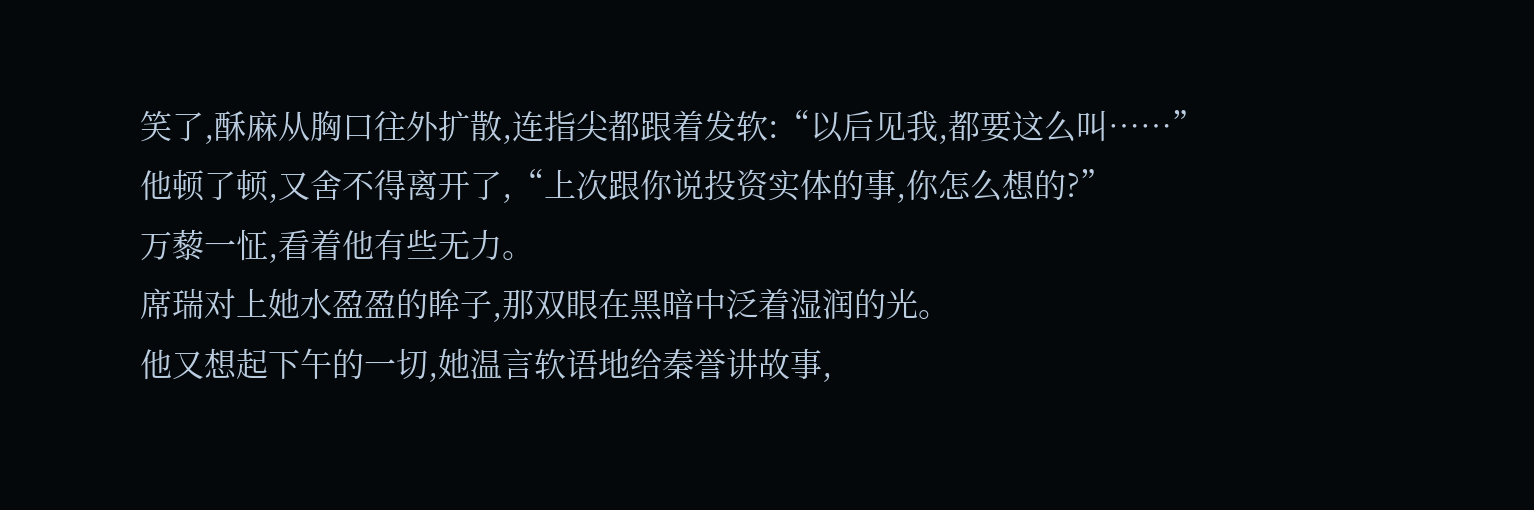笑了,酥麻从胸口往外扩散,连指尖都跟着发软:“以后见我,都要这么叫……”
他顿了顿,又舍不得离开了,“上次跟你说投资实体的事,你怎么想的?”
万藜一怔,看着他有些无力。
席瑞对上她水盈盈的眸子,那双眼在黑暗中泛着湿润的光。
他又想起下午的一切,她温言软语地给秦誉讲故事,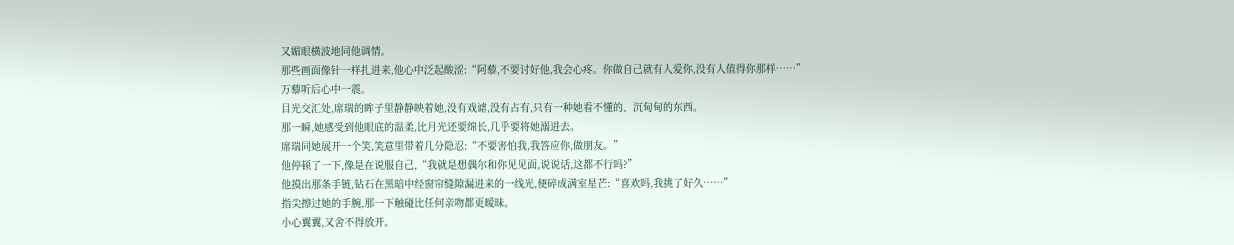又媚眼横波地同他调情。
那些画面像针一样扎进来,他心中泛起酸涩:“阿藜,不要讨好他,我会心疼。你做自己就有人爱你,没有人值得你那样……”
万藜听后心中一震。
目光交汇处,席瑞的眸子里静静映着她,没有戏谑,没有占有,只有一种她看不懂的、沉甸甸的东西。
那一瞬,她感受到他眼底的温柔,比月光还要绵长,几乎要将她溺进去。
席瑞同她展开一个笑,笑意里带着几分隐忍:“不要害怕我,我答应你,做朋友。”
他停顿了一下,像是在说服自己,“我就是想偶尔和你见见面,说说话,这都不行吗?”
他摸出那条手链,钻石在黑暗中经窗帘缝隙漏进来的一线光,便碎成满室星芒:“喜欢吗,我挑了好久……”
指尖擦过她的手腕,那一下触碰比任何亲吻都更暧昧。
小心翼翼,又舍不得放开。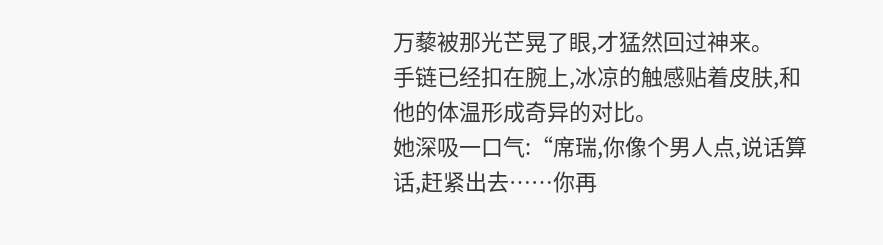万藜被那光芒晃了眼,才猛然回过神来。
手链已经扣在腕上,冰凉的触感贴着皮肤,和他的体温形成奇异的对比。
她深吸一口气:“席瑞,你像个男人点,说话算话,赶紧出去……你再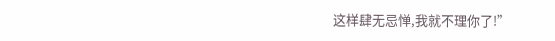这样肆无忌惮,我就不理你了!”